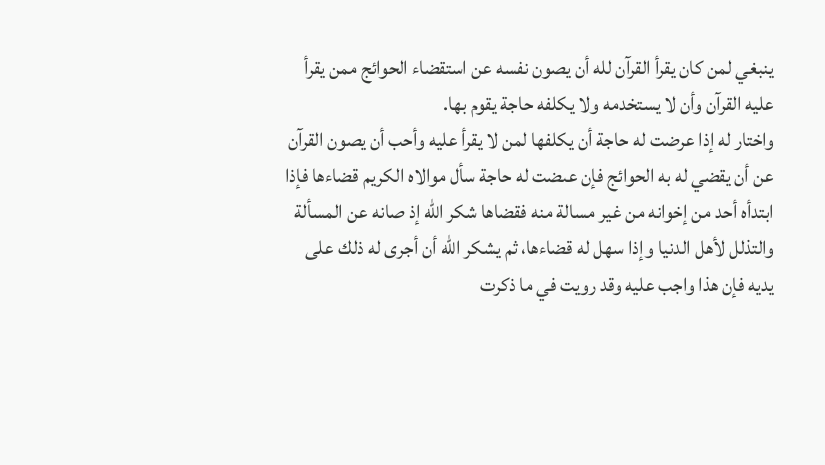ينبغي لمن كان يقرأ القرآن لله أن يصون نفسه عن استقضاء الحوائج ممن يقرأ عليه القرآن وأن لا يستخدمه ولا يكلفه حاجة يقوم بها.
واختار له إذا عرضت له حاجة أن يكلفها لمن لا يقرأ عليه وأحب أن يصون القرآن عن أن يقضي له به الحوائج فإن عىضت له حاجة سأل موالاه الكريم قضاءها فإذا ابتدأه أحد من إخوانه من غير مسالة منه فقضاها شكر الله إذ صانه عن المسألة والتذلل لأهل الدنيا وإذا سهل له قضاءها، ثم يشكر الله أن أجرى له ذلك على يديه فإن هذا واجب عليه وقد رويت في ما ذكرت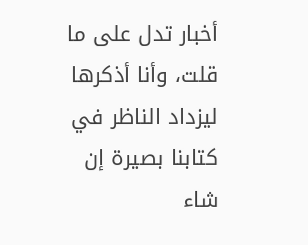أخبار تدل على ما قلت، وأنا أذكرها ليزداد الناظر في كتابنا بصيرة إن شاء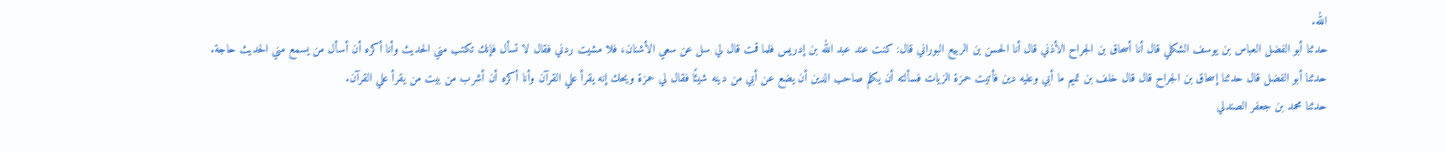الله.
حدثنا أبو الفضل العباس بن يوسف الشكلي قال أنا أسحاق بن الجراح الأذني قال أنا الحسن بن الربيع البوراني قال: كنت عند عبد الله بن إدريس فلما قمت قال لي سل عن سعي الأشنان، فلا مشيت ردني فقال لا تسأل فإنك تكتب مني الحديث وأنا أكره أن أسأل من يسمع مني الحديث حاجة.
حدثنا أبو الفضل قال حدثنا إسحاق بن الجراح قال قال خلف بن تميم ما أبي وعليه دين فأتيت حمزة الزيات فسألته أن يكلم صاحب الدين أن يضع عن أبي من دينه شيئًا فقال لي حمزة ويحك إنه يقرأ علي القرآن وأنا أكره أن أشرب من بيت من يقرأ علي القرآن.
حدثنا محمد بن جعفر الصندلي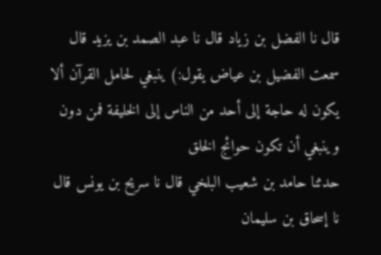قال نا الفضل بن زياد قال نا عبد الصمد بن يزيد قال سمعت الفضيل بن عياض يقول:) ينبغي لحامل القرآن ألا يكون له حاجة إلى أحد من الناس إلى الخليفة فمن دون وينبغي أن تكون حوائج الخلق
حدثنا حامد بن شعيب البلخي قال نا سريح بن يونس قال نا إسحاق بن سليمان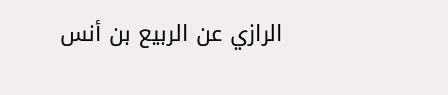الرازي عن الربيع بن أنس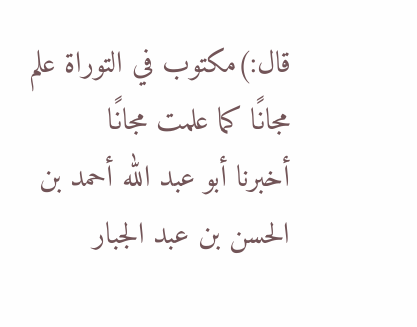قال:)مكتوب في التوراة علم مجانًا كما علمت مجانًا
أخبرنا أبو عبد الله أحمد بن الحسن بن عبد الجبار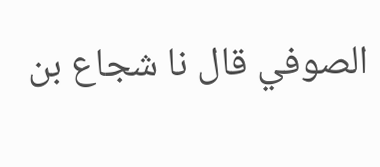الصوفي قال نا شجاع بن